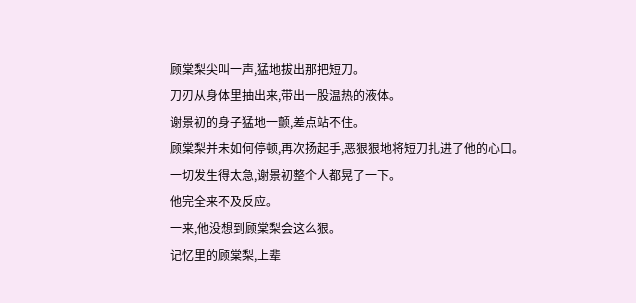顾棠梨尖叫一声,猛地拔出那把短刀。
刀刃从身体里抽出来,带出一股温热的液体。
谢景初的身子猛地一颤,差点站不住。
顾棠梨并未如何停顿,再次扬起手,恶狠狠地将短刀扎进了他的心口。
一切发生得太急,谢景初整个人都晃了一下。
他完全来不及反应。
一来,他没想到顾棠梨会这么狠。
记忆里的顾棠梨,上辈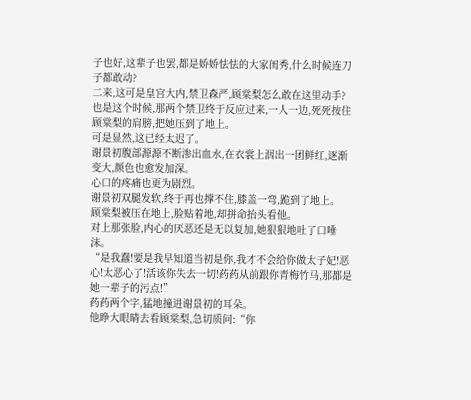子也好,这辈子也罢,都是娇娇怯怯的大家闺秀,什么时候连刀子都敢动?
二来,这可是皇宫大内,禁卫森严,顾棠梨怎么敢在这里动手?
也是这个时候,那两个禁卫终于反应过来,一人一边,死死按住顾棠梨的肩膀,把她压到了地上。
可是显然,这已经太迟了。
谢景初腹部源源不断渗出血水,在衣裳上洇出一团鲜红,逐渐变大,颜色也愈发加深。
心口的疼痛也更为剧烈。
谢景初双腿发软,终于再也撑不住,膝盖一弯,跪到了地上。
顾棠梨被压在地上,脸贴着地,却拼命抬头看他。
对上那张脸,内心的厌恶还是无以复加,她狠狠地吐了口唾沫。
“是我蠢!要是我早知道当初是你,我才不会给你做太子妃!恶心!太恶心了!活该你失去一切!药药从前跟你青梅竹马,那都是她一辈子的污点!”
药药两个字,猛地撞进谢景初的耳朵。
他睁大眼睛去看顾棠梨,急切质问:“你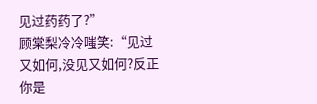见过药药了?”
顾棠梨冷冷嗤笑:“见过又如何,没见又如何?反正你是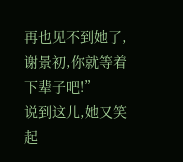再也见不到她了,谢景初,你就等着下辈子吧!”
说到这儿,她又笑起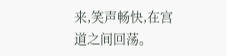来,笑声畅快,在宫道之间回荡。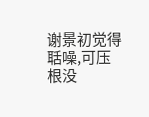谢景初觉得聒噪,可压根没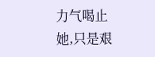力气喝止她,只是艰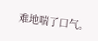难地喘了口气。